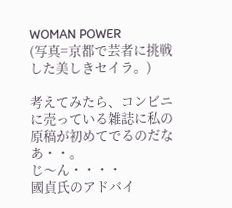WOMAN POWER
(写真=京都で芸者に挑戦した美しきセイラ。)

考えてみたら、コンビニに売っている雑誌に私の原稿が初めてでるのだなあ・・。
じ〜ん・・・・
國貞氏のアドバイ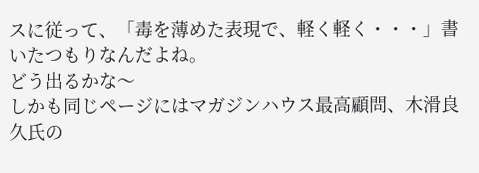スに従って、「毒を薄めた表現で、軽く軽く・・・」書いたつもりなんだよね。
どう出るかな〜
しかも同じページにはマガジンハウス最高顧問、木滑良久氏の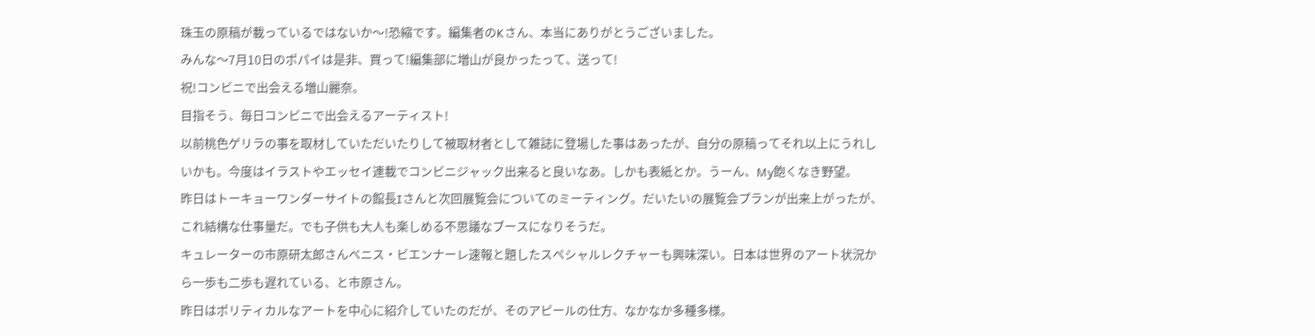珠玉の原稿が載っているではないか〜!恐縮です。編集者のKさん、本当にありがとうございました。
みんな〜7月10日のポパイは是非、買って!編集部に増山が良かったって、送って!
祝!コンビニで出会える増山麗奈。
目指そう、毎日コンビニで出会えるアーティスト!
以前桃色ゲリラの事を取材していただいたりして被取材者として雑誌に登場した事はあったが、自分の原稿ってそれ以上にうれしいかも。今度はイラストやエッセイ連載でコンビニジャック出来ると良いなあ。しかも表紙とか。うーん、My飽くなき野望。
昨日はトーキョーワンダーサイトの館長Iさんと次回展覧会についてのミーティング。だいたいの展覧会プランが出来上がったが、これ結構な仕事量だ。でも子供も大人も楽しめる不思議なブースになりそうだ。
キュレーターの市原研太郎さんベニス・ビエンナーレ速報と題したスペシャルレクチャーも興味深い。日本は世界のアート状況から一歩も二歩も遅れている、と市原さん。
昨日はポリティカルなアートを中心に紹介していたのだが、そのアピールの仕方、なかなか多種多様。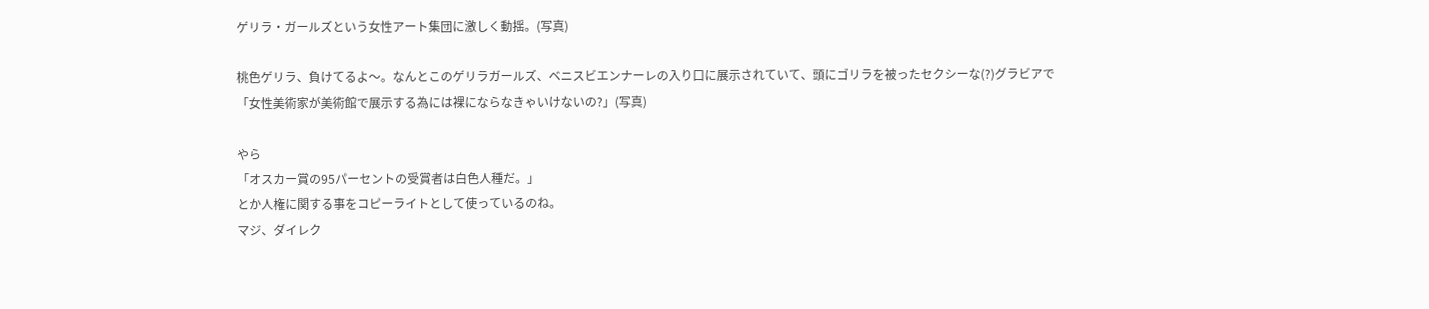ゲリラ・ガールズという女性アート集団に激しく動揺。(写真)

桃色ゲリラ、負けてるよ〜。なんとこのゲリラガールズ、ベニスビエンナーレの入り口に展示されていて、頭にゴリラを被ったセクシーな(?)グラビアで
「女性美術家が美術館で展示する為には裸にならなきゃいけないの?」(写真)

やら
「オスカー賞の95パーセントの受賞者は白色人種だ。」
とか人権に関する事をコピーライトとして使っているのね。
マジ、ダイレク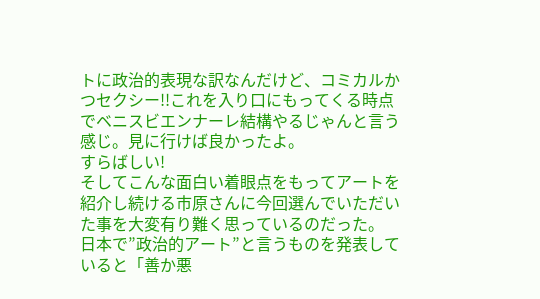トに政治的表現な訳なんだけど、コミカルかつセクシー!!これを入り口にもってくる時点でベニスビエンナーレ結構やるじゃんと言う感じ。見に行けば良かったよ。
すらばしい!
そしてこんな面白い着眼点をもってアートを紹介し続ける市原さんに今回選んでいただいた事を大変有り難く思っているのだった。
日本で”政治的アート”と言うものを発表していると「善か悪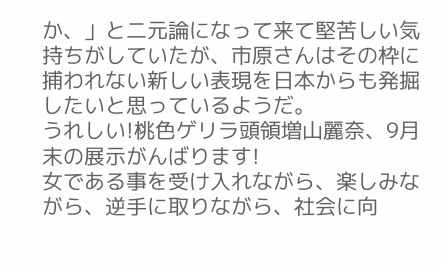か、」と二元論になって来て堅苦しい気持ちがしていたが、市原さんはその枠に捕われない新しい表現を日本からも発掘したいと思っているようだ。
うれしい!桃色ゲリラ頭領増山麗奈、9月末の展示がんばります!
女である事を受け入れながら、楽しみながら、逆手に取りながら、社会に向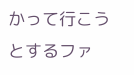かって行こうとするファ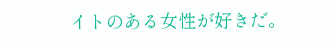イトのある女性が好きだ。